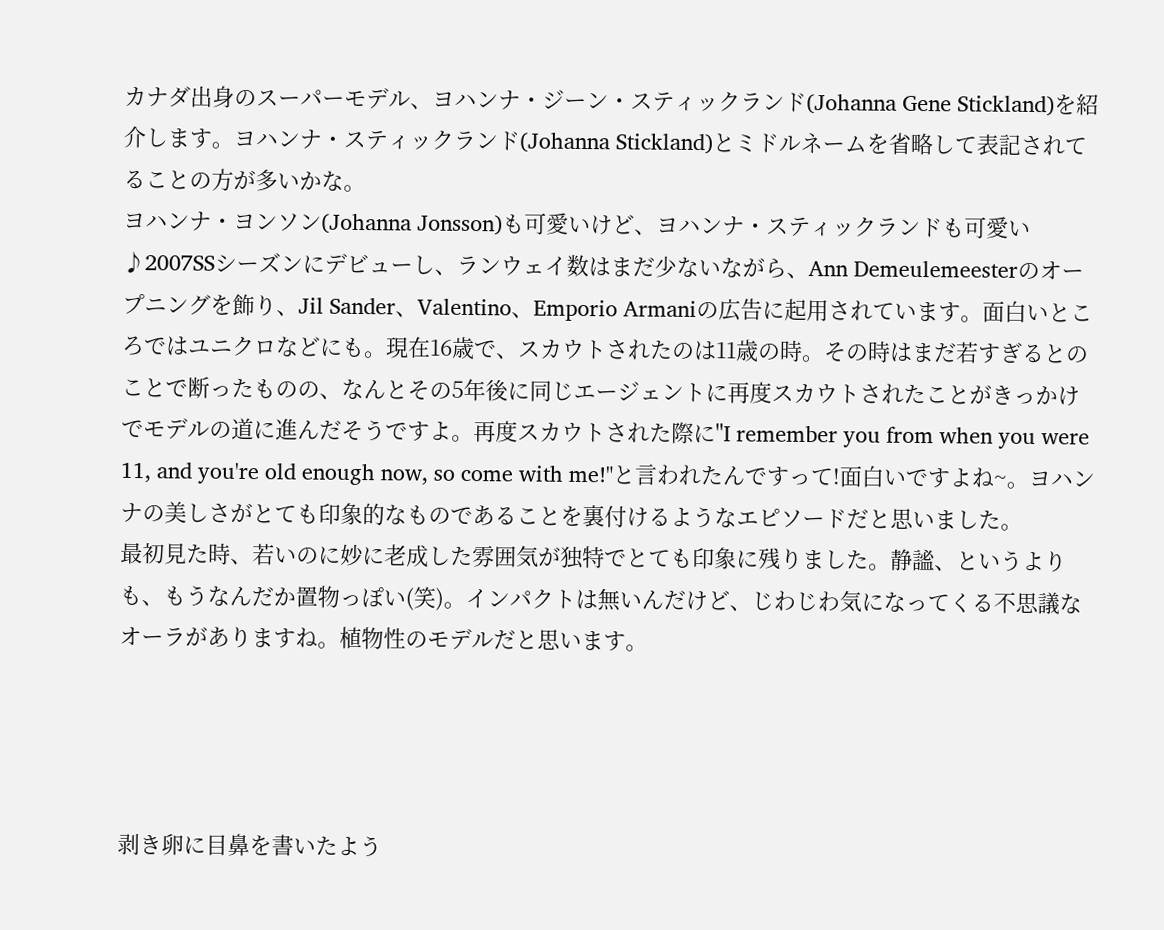カナダ出身のスーパーモデル、ヨハンナ・ジーン・スティックランド(Johanna Gene Stickland)を紹介します。ヨハンナ・スティックランド(Johanna Stickland)とミドルネームを省略して表記されてることの方が多いかな。
ヨハンナ・ヨンソン(Johanna Jonsson)も可愛いけど、ヨハンナ・スティックランドも可愛い♪2007SSシーズンにデビューし、ランウェイ数はまだ少ないながら、Ann Demeulemeesterのオープニングを飾り、Jil Sander、Valentino、Emporio Armaniの広告に起用されています。面白いところではユニクロなどにも。現在16歳で、スカウトされたのは11歳の時。その時はまだ若すぎるとのことで断ったものの、なんとその5年後に同じエージェントに再度スカウトされたことがきっかけでモデルの道に進んだそうですよ。再度スカウトされた際に"I remember you from when you were 11, and you're old enough now, so come with me!"と言われたんですって!面白いですよね~。ヨハンナの美しさがとても印象的なものであることを裏付けるようなエピソードだと思いました。
最初見た時、若いのに妙に老成した雰囲気が独特でとても印象に残りました。静謐、というよりも、もうなんだか置物っぽい(笑)。インパクトは無いんだけど、じわじわ気になってくる不思議なオーラがありますね。植物性のモデルだと思います。




剥き卵に目鼻を書いたよう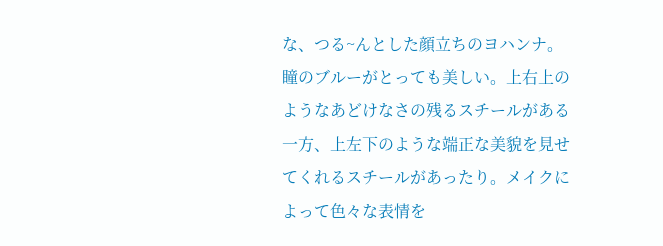な、つる~んとした顔立ちのヨハンナ。瞳のブルーがとっても美しい。上右上のようなあどけなさの残るスチールがある一方、上左下のような端正な美貌を見せてくれるスチールがあったり。メイクによって色々な表情を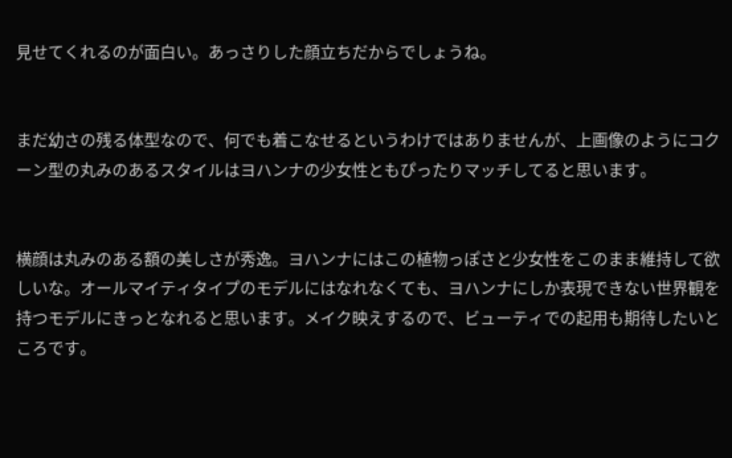見せてくれるのが面白い。あっさりした顔立ちだからでしょうね。


まだ幼さの残る体型なので、何でも着こなせるというわけではありませんが、上画像のようにコクーン型の丸みのあるスタイルはヨハンナの少女性ともぴったりマッチしてると思います。


横顔は丸みのある額の美しさが秀逸。ヨハンナにはこの植物っぽさと少女性をこのまま維持して欲しいな。オールマイティタイプのモデルにはなれなくても、ヨハンナにしか表現できない世界観を持つモデルにきっとなれると思います。メイク映えするので、ビューティでの起用も期待したいところです。